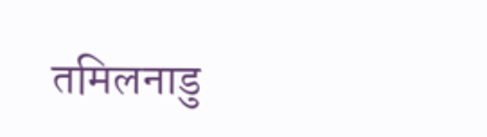तमिलनाडु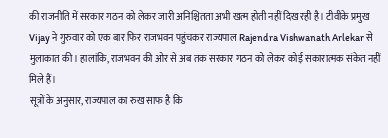की राजनीति में सरकार गठन को लेकर जारी अनिश्चितता अभी खत्म होती नहीं दिख रही है। टीवीके प्रमुख Vijay ने गुरुवार को एक बार फिर राजभवन पहुंचकर राज्यपाल Rajendra Vishwanath Arlekar से मुलाकात की। हालांकि, राजभवन की ओर से अब तक सरकार गठन को लेकर कोई सकारात्मक संकेत नहीं मिले हैं।
सूत्रों के अनुसार, राज्यपाल का रुख साफ है कि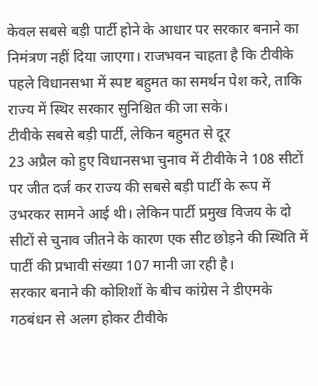केवल सबसे बड़ी पार्टी होने के आधार पर सरकार बनाने का निमंत्रण नहीं दिया जाएगा। राजभवन चाहता है कि टीवीके पहले विधानसभा में स्पष्ट बहुमत का समर्थन पेश करे, ताकि राज्य में स्थिर सरकार सुनिश्चित की जा सके।
टीवीके सबसे बड़ी पार्टी, लेकिन बहुमत से दूर
23 अप्रैल को हुए विधानसभा चुनाव में टीवीके ने 108 सीटों पर जीत दर्ज कर राज्य की सबसे बड़ी पार्टी के रूप में उभरकर सामने आई थी। लेकिन पार्टी प्रमुख विजय के दो सीटों से चुनाव जीतने के कारण एक सीट छोड़ने की स्थिति में पार्टी की प्रभावी संख्या 107 मानी जा रही है।
सरकार बनाने की कोशिशों के बीच कांग्रेस ने डीएमके गठबंधन से अलग होकर टीवीके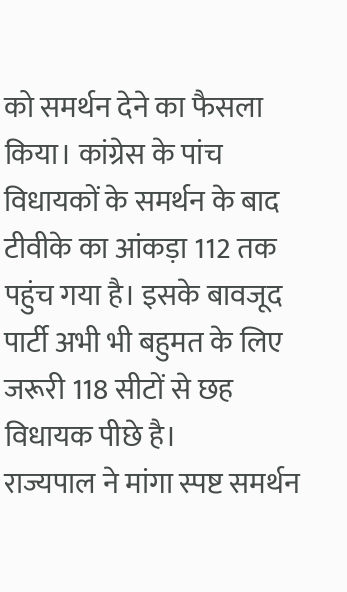को समर्थन देने का फैसला किया। कांग्रेस के पांच विधायकों के समर्थन के बाद टीवीके का आंकड़ा 112 तक पहुंच गया है। इसके बावजूद पार्टी अभी भी बहुमत के लिए जरूरी 118 सीटों से छह विधायक पीछे है।
राज्यपाल ने मांगा स्पष्ट समर्थन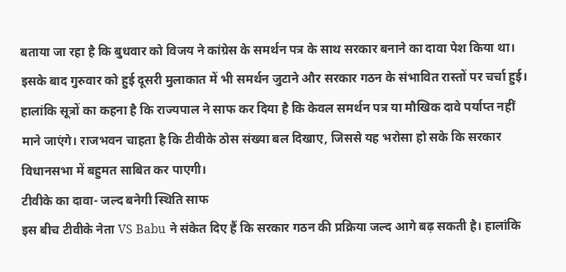बताया जा रहा है कि बुधवार को विजय ने कांग्रेस के समर्थन पत्र के साथ सरकार बनाने का दावा पेश किया था। इसके बाद गुरुवार को हुई दूसरी मुलाकात में भी समर्थन जुटाने और सरकार गठन के संभावित रास्तों पर चर्चा हुई।
हालांकि सूत्रों का कहना है कि राज्यपाल ने साफ कर दिया है कि केवल समर्थन पत्र या मौखिक दावे पर्याप्त नहीं माने जाएंगे। राजभवन चाहता है कि टीवीके ठोस संख्या बल दिखाए, जिससे यह भरोसा हो सके कि सरकार विधानसभा में बहुमत साबित कर पाएगी।
टीवीके का दावा- जल्द बनेगी स्थिति साफ
इस बीच टीवीके नेता VS Babu ने संकेत दिए हैं कि सरकार गठन की प्रक्रिया जल्द आगे बढ़ सकती है। हालांकि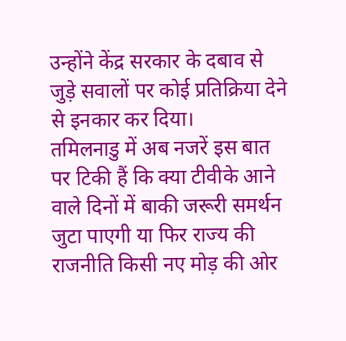उन्होंने केंद्र सरकार के दबाव से जुड़े सवालों पर कोई प्रतिक्रिया देने से इनकार कर दिया।
तमिलनाडु में अब नजरें इस बात पर टिकी हैं कि क्या टीवीके आने वाले दिनों में बाकी जरूरी समर्थन जुटा पाएगी या फिर राज्य की राजनीति किसी नए मोड़ की ओर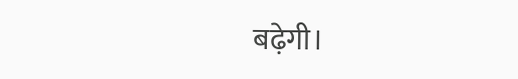बढ़ेगी।